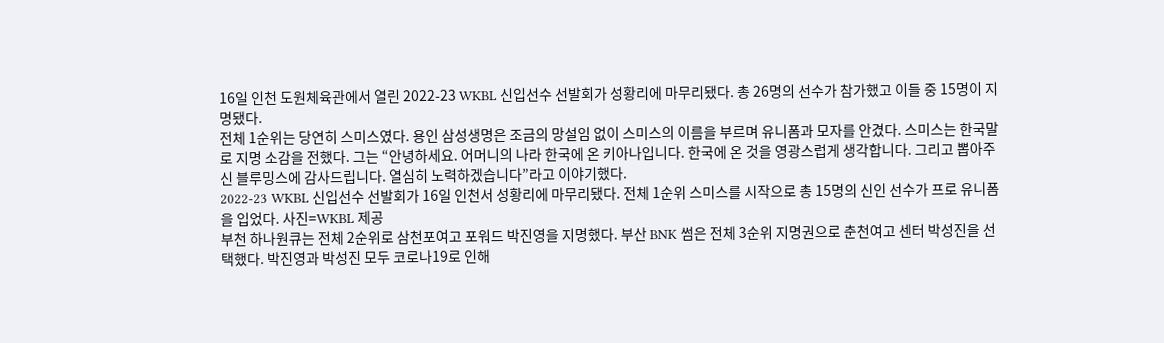16일 인천 도원체육관에서 열린 2022-23 WKBL 신입선수 선발회가 성황리에 마무리됐다. 총 26명의 선수가 참가했고 이들 중 15명이 지명됐다.
전체 1순위는 당연히 스미스였다. 용인 삼성생명은 조금의 망설임 없이 스미스의 이름을 부르며 유니폼과 모자를 안겼다. 스미스는 한국말로 지명 소감을 전했다. 그는 “안녕하세요. 어머니의 나라 한국에 온 키아나입니다. 한국에 온 것을 영광스럽게 생각합니다. 그리고 뽑아주신 블루밍스에 감사드립니다. 열심히 노력하겠습니다”라고 이야기했다.
2022-23 WKBL 신입선수 선발회가 16일 인천서 성황리에 마무리됐다. 전체 1순위 스미스를 시작으로 총 15명의 신인 선수가 프로 유니폼을 입었다. 사진=WKBL 제공
부천 하나원큐는 전체 2순위로 삼천포여고 포워드 박진영을 지명했다. 부산 BNK 썸은 전체 3순위 지명권으로 춘천여고 센터 박성진을 선택했다. 박진영과 박성진 모두 코로나19로 인해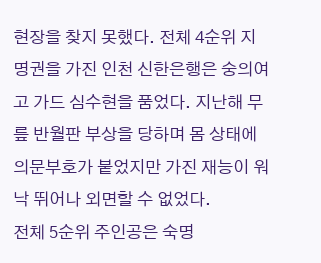현장을 찾지 못했다. 전체 4순위 지명권을 가진 인천 신한은행은 숭의여고 가드 심수현을 품었다. 지난해 무릎 반월판 부상을 당하며 몸 상태에 의문부호가 붙었지만 가진 재능이 워낙 뛰어나 외면할 수 없었다.
전체 5순위 주인공은 숙명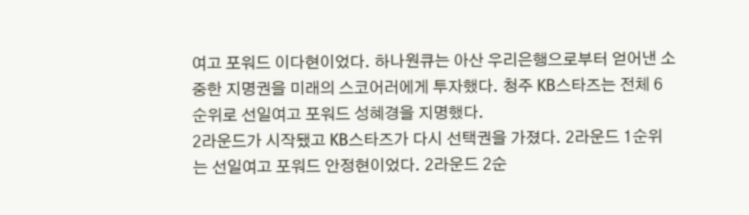여고 포워드 이다현이었다. 하나원큐는 아산 우리은행으로부터 얻어낸 소중한 지명권을 미래의 스코어러에게 투자했다. 청주 KB스타즈는 전체 6순위로 선일여고 포워드 성혜경을 지명했다.
2라운드가 시작됐고 KB스타즈가 다시 선택권을 가졌다. 2라운드 1순위는 선일여고 포워드 안정현이었다. 2라운드 2순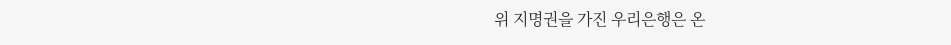위 지명권을 가진 우리은행은 온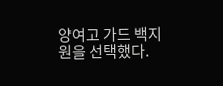양여고 가드 백지원을 선택했다.